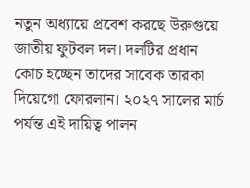নতুন অধ্যায়ে প্রবেশ করছে উরুগুয়ে জাতীয় ফুটবল দল। দলটির প্রধান কোচ হচ্ছেন তাদের সাবেক তারকা দিয়েগো ফোরলান। ২০২৭ সালের মার্চ পর্যন্ত এই দায়িত্ব পালন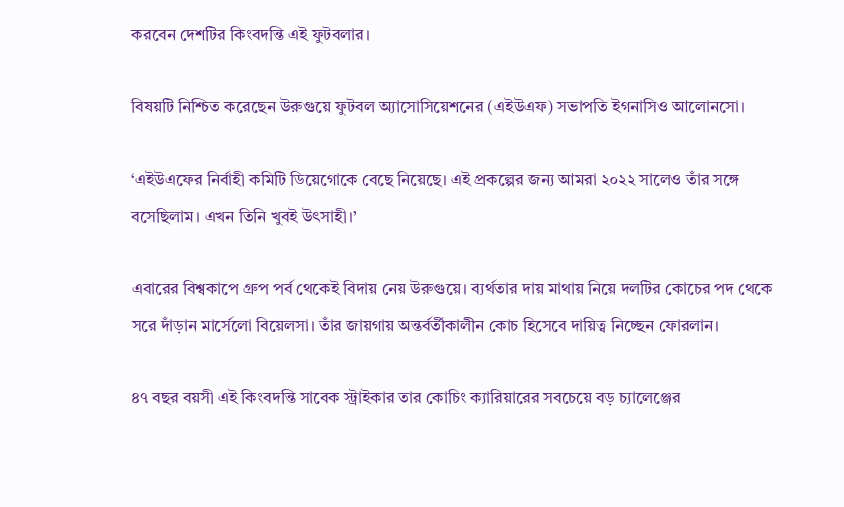করবেন দেশটির কিংবদন্তি এই ফুটবলার।

বিষয়টি নিশ্চিত করেছেন উরুগুয়ে ফুটবল অ্যাসোসিয়েশনের (এইউএফ) সভাপতি ইগনাসিও আলোনসো।

‘এইউএফের নির্বাহী কমিটি ডিয়েগোকে বেছে নিয়েছে। এই প্রকল্পের জন্য আমরা ২০২২ সালেও তাঁর সঙ্গে বসেছিলাম। এখন তিনি খুবই উৎসাহী।’

এবারের বিশ্বকাপে গ্রুপ পর্ব থেকেই বিদায় নেয় উরুগুয়ে। ব্যর্থতার দায় মাথায় নিয়ে দলটির কোচের পদ থেকে সরে দাঁড়ান মার্সেলো বিয়েলসা। তাঁর জায়গায় অন্তর্বর্তীকালীন কোচ হিসেবে দায়িত্ব নিচ্ছেন ফোরলান।

৪৭ বছর বয়সী এই কিংবদন্তি সাবেক স্ট্রাইকার তার কোচিং ক্যারিয়ারের সবচেয়ে বড় চ্যালেঞ্জের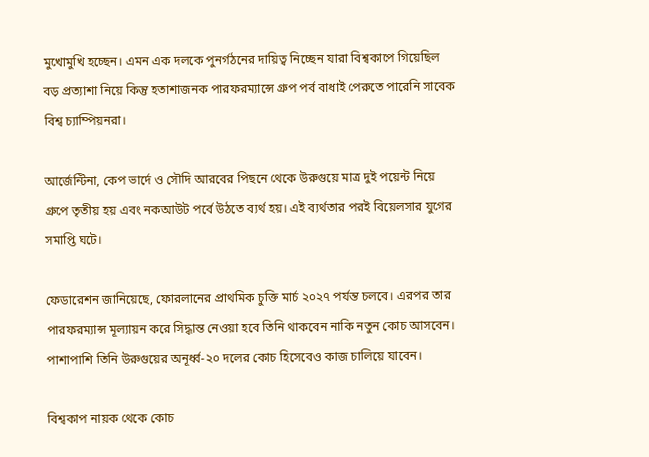মুখোমুখি হচ্ছেন। এমন এক দলকে পুনর্গঠনের দায়িত্ব নিচ্ছেন যারা বিশ্বকাপে গিয়েছিল বড় প্রত্যাশা নিয়ে কিন্তু হতাশাজনক পারফরম্যান্সে গ্রুপ পর্ব বাধাই পেরুতে পারেনি সাবেক বিশ্ব চ্যাম্পিয়নরা।

আর্জেন্টিনা, কেপ ভার্দে ও সৌদি আরবের পিছনে থেকে উরুগুয়ে মাত্র দুই পয়েন্ট নিয়ে গ্রুপে তৃতীয় হয় এবং নকআউট পর্বে উঠতে ব্যর্থ হয়। এই ব্যর্থতার পরই বিয়েলসার যুগের সমাপ্তি ঘটে।

ফেডারেশন জানিয়েছে, ফোরলানের প্রাথমিক চুক্তি মার্চ ২০২৭ পর্যন্ত চলবে। এরপর তার পারফরম্যান্স মূল্যায়ন করে সিদ্ধান্ত নেওয়া হবে তিনি থাকবেন নাকি নতুন কোচ আসবেন। পাশাপাশি তিনি উরুগুয়ের অনূর্ধ্ব-২০ দলের কোচ হিসেবেও কাজ চালিয়ে যাবেন।

বিশ্বকাপ নায়ক থেকে কোচ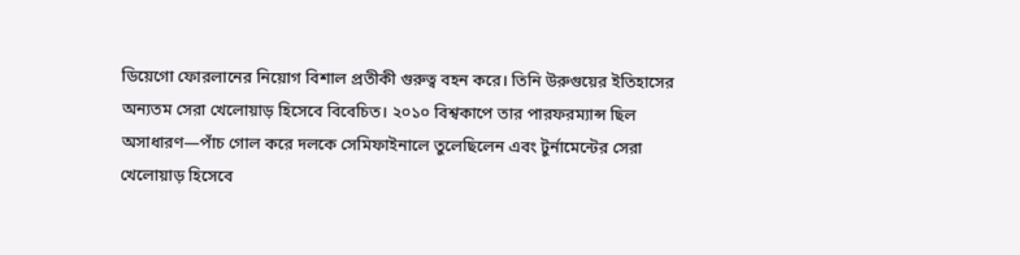ডিয়েগো ফোরলানের নিয়োগ বিশাল প্রতীকী গুরুত্ব বহন করে। তিনি উরুগুয়ের ইতিহাসের অন্যতম সেরা খেলোয়াড় হিসেবে বিবেচিত। ২০১০ বিশ্বকাপে তার পারফরম্যান্স ছিল অসাধারণ—পাঁচ গোল করে দলকে সেমিফাইনালে তুলেছিলেন এবং টুর্নামেন্টের সেরা খেলোয়াড় হিসেবে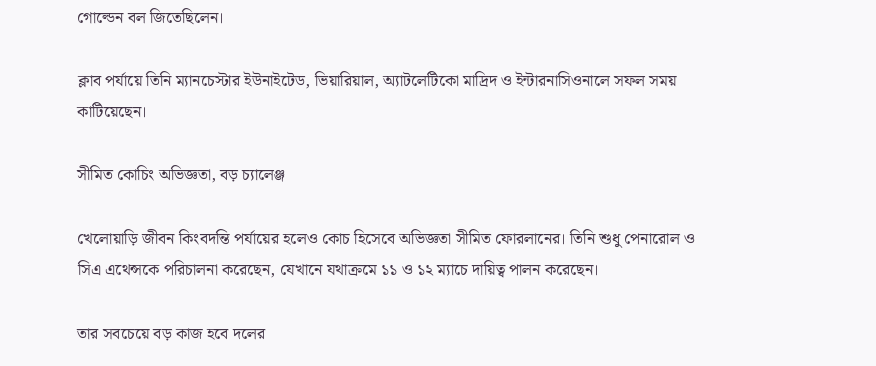গোল্ডেন বল জিতেছিলেন।

ক্লাব পর্যায়ে তিনি ম্যানচেস্টার ইউনাইটেড, ভিয়ারিয়াল, অ্যাটলেটিকো মাদ্রিদ ও ইন্টারনাসিওনালে সফল সময় কাটিয়েছেন।

সীমিত কোচিং অভিজ্ঞতা, বড় চ্যালেঞ্জ

খেলোয়াড়ি জীবন কিংবদন্তি পর্যায়ের হলেও কোচ হিসেবে অভিজ্ঞতা সীমিত ফোরলানের। তিনি শুধু পেনারোল ও সিএ এথেন্সকে পরিচালনা করেছেন, যেখানে যথাক্রমে ১১ ও ১২ ম্যাচে দায়িত্ব পালন করেছেন।

তার সবচেয়ে বড় কাজ হবে দলের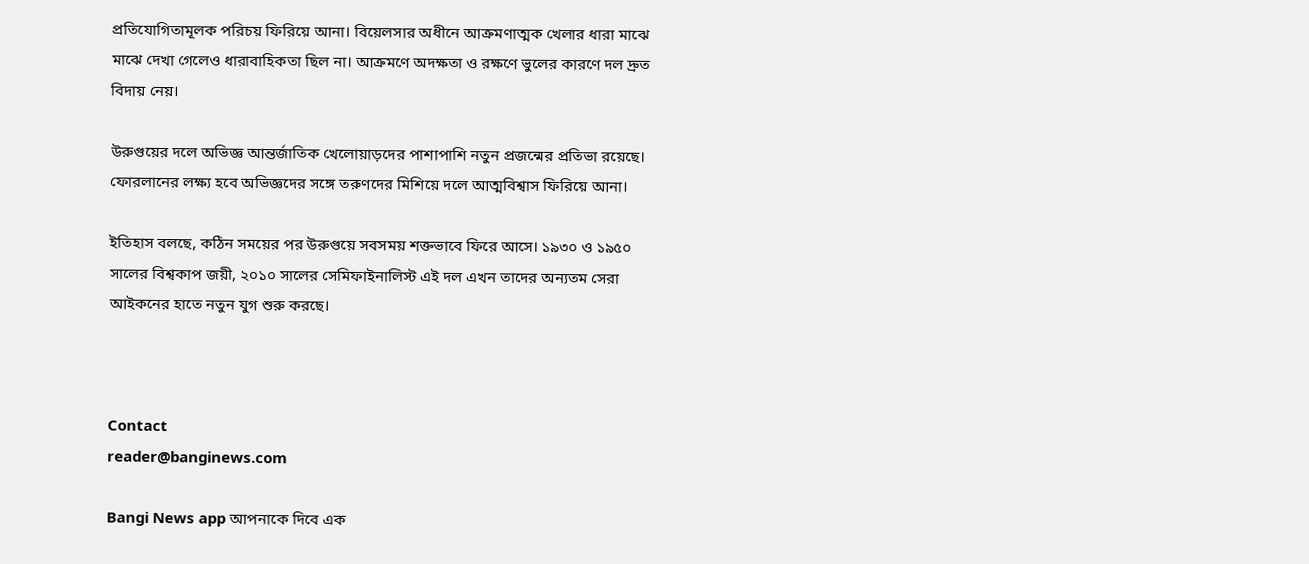প্রতিযোগিতামূলক পরিচয় ফিরিয়ে আনা। বিয়েলসার অধীনে আক্রমণাত্মক খেলার ধারা মাঝে মাঝে দেখা গেলেও ধারাবাহিকতা ছিল না। আক্রমণে অদক্ষতা ও রক্ষণে ভুলের কারণে দল দ্রুত বিদায় নেয়।

উরুগুয়ের দলে অভিজ্ঞ আন্তর্জাতিক খেলোয়াড়দের পাশাপাশি নতুন প্রজন্মের প্রতিভা রয়েছে। ফোরলানের লক্ষ্য হবে অভিজ্ঞদের সঙ্গে তরুণদের মিশিয়ে দলে আত্মবিশ্বাস ফিরিয়ে আনা।

ইতিহাস বলছে, কঠিন সময়ের পর উরুগুয়ে সবসময় শক্তভাবে ফিরে আসে। ১৯৩০ ও ১৯৫০ সালের বিশ্বকাপ জয়ী, ২০১০ সালের সেমিফাইনালিস্ট এই দল এখন তাদের অন্যতম সেরা আইকনের হাতে নতুন যুগ শুরু করছে।



Contact
reader@banginews.com

Bangi News app আপনাকে দিবে এক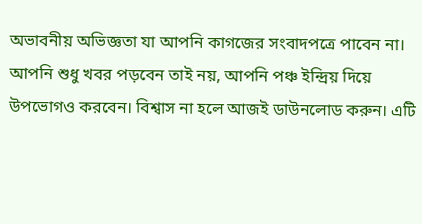অভাবনীয় অভিজ্ঞতা যা আপনি কাগজের সংবাদপত্রে পাবেন না। আপনি শুধু খবর পড়বেন তাই নয়, আপনি পঞ্চ ইন্দ্রিয় দিয়ে উপভোগও করবেন। বিশ্বাস না হলে আজই ডাউনলোড করুন। এটি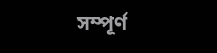সম্পূর্ণ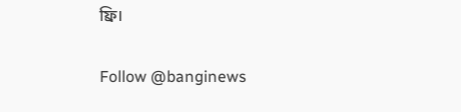ফ্রি।

Follow @banginews